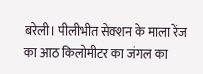बरेली। पीलीभीत सेक्शन के माला रेंज का आठ किलोमीटर का जंगल का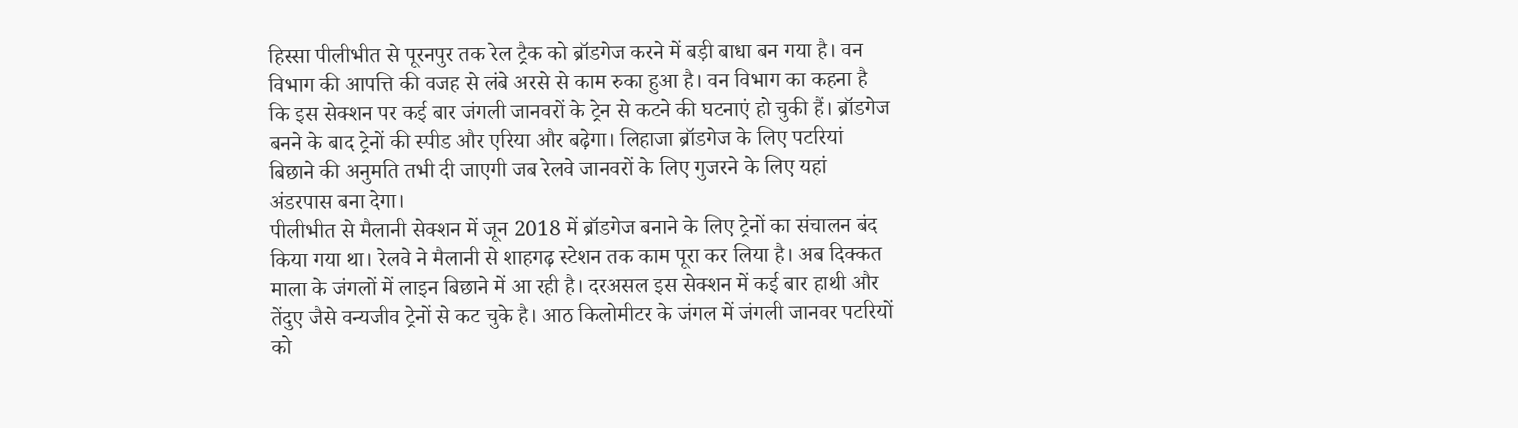हिस्सा पीलीभीत से पूरनपुर तक रेल ट्रैक को ब्रॉडगेज करने में बड़ी बाधा बन गया है। वन विभाग की आपत्ति की वजह से लंबे अरसे से काम रुका हुआ है। वन विभाग का कहना है कि इस सेक्शन पर कई बार जंगली जानवरों के ट्रेन से कटने की घटनाएं हो चुकी हैं। ब्रॉडगेज बनने के बाद ट्रेनों की स्पीड और एरिया और बढ़ेगा। लिहाजा ब्रॉडगेज के लिए पटरियां बिछाने की अनुमति तभी दी जाएगी जब रेलवे जानवरों के लिए गुजरने के लिए यहां अंडरपास बना देगा।
पीलीभीत से मैलानी सेक्शन में जून 2018 में ब्रॉडगेज बनाने के लिए ट्रेनों का संचालन बंद किया गया था। रेलवे ने मैलानी से शाहगढ़ स्टेशन तक काम पूरा कर लिया है। अब दिक्कत माला के जंगलों में लाइन बिछाने में आ रही है। दरअसल इस सेक्शन में कई बार हाथी और तेंदुए जैसे वन्यजीव ट्रेनों से कट चुके है। आठ किलोमीटर के जंगल में जंगली जानवर पटरियों को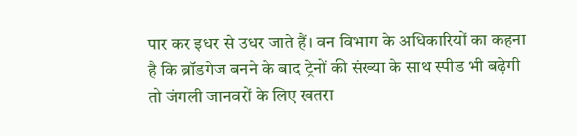पार कर इधर से उधर जाते हैं। वन विभाग के अधिकारियों का कहना है कि ब्रॉडगेज बनने के बाद ट्रेनों की संख्या के साथ स्पीड भी बढ़ेगी तो जंगली जानवरों के लिए खतरा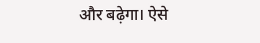और बढ़ेगा। ऐसे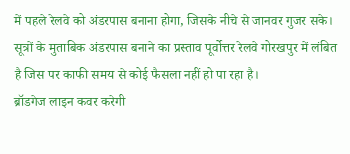में पहले रेलवे को अंडरपास बनाना होगा, जिसके नीचे से जानवर गुजर सके। सूत्रों के मुताबिक अंडरपास बनाने का प्रस्ताव पूर्वोत्तर रेलवे गोरखपुर में लंबित है जिस पर काफी समय से कोई फैसला नहीं हो पा रहा है।
ब्रॉडगेज लाइन कवर करेगी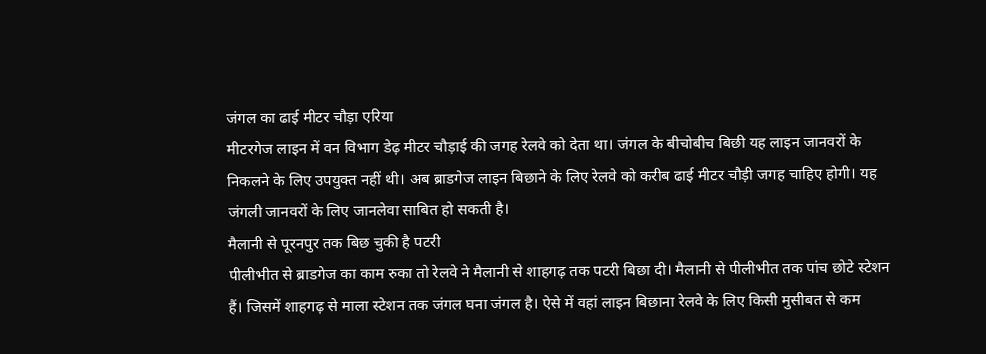जंगल का ढाई मीटर चौड़ा एरिया
मीटरगेज लाइन में वन विभाग डेढ़ मीटर चौड़ाई की जगह रेलवे को देता था। जंगल के बीचोबीच बिछी यह लाइन जानवरों के निकलने के लिए उपयुक्त नहीं थी। अब ब्राडगेज लाइन बिछाने के लिए रेलवे को करीब ढाई मीटर चौड़ी जगह चाहिए होगी। यह जंगली जानवरों के लिए जानलेवा साबित हो सकती है।
मैलानी से पूरनपुर तक बिछ चुकी है पटरी
पीलीभीत से ब्राडगेज का काम रुका तो रेलवे ने मैलानी से शाहगढ़ तक पटरी बिछा दी। मैलानी से पीलीभीत तक पांच छोटे स्टेशन हैं। जिसमें शाहगढ़ से माला स्टेशन तक जंगल घना जंगल है। ऐसे में वहां लाइन बिछाना रेलवे के लिए किसी मुसीबत से कम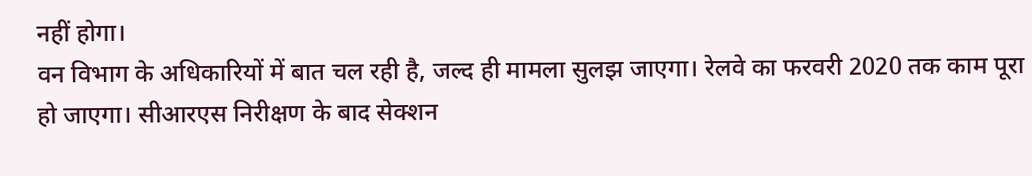नहीं होगा।
वन विभाग के अधिकारियों में बात चल रही है, जल्द ही मामला सुलझ जाएगा। रेलवे का फरवरी 2020 तक काम पूरा हो जाएगा। सीआरएस निरीक्षण के बाद सेक्शन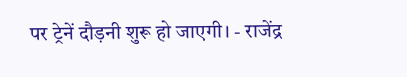पर ट्रेनें दौड़नी शुरू हो जाएगी। - राजेंद्र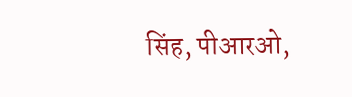सिंह, पीआरओ,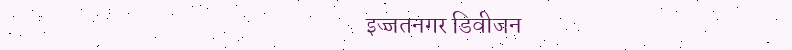इज्जतनगर डिवीजन